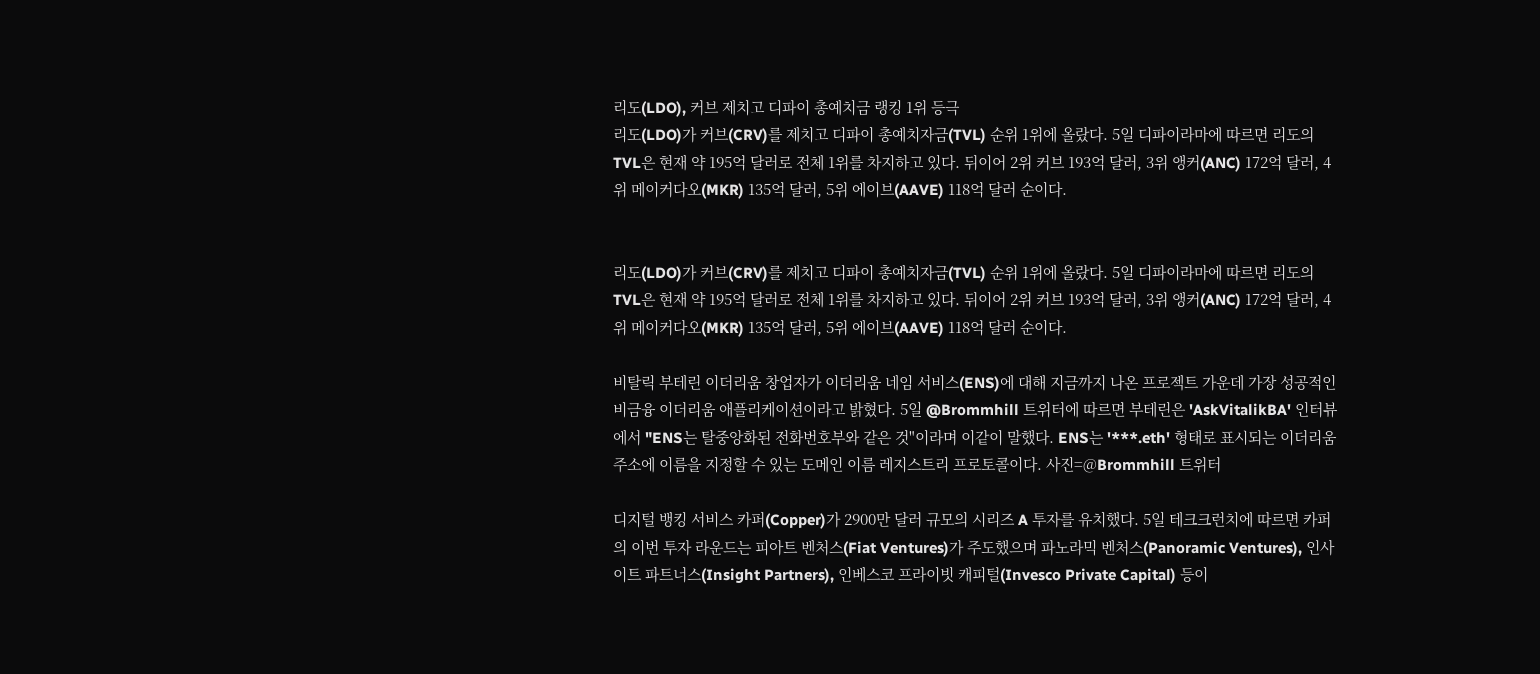리도(LDO), 커브 제치고 디파이 총예치금 랭킹 1위 등극
리도(LDO)가 커브(CRV)를 제치고 디파이 총예치자금(TVL) 순위 1위에 올랐다. 5일 디파이라마에 따르면 리도의 TVL은 현재 약 195억 달러로 전체 1위를 차지하고 있다. 뒤이어 2위 커브 193억 달러, 3위 앵커(ANC) 172억 달러, 4위 메이커다오(MKR) 135억 달러, 5위 에이브(AAVE) 118억 달러 순이다.


리도(LDO)가 커브(CRV)를 제치고 디파이 총예치자금(TVL) 순위 1위에 올랐다. 5일 디파이라마에 따르면 리도의 TVL은 현재 약 195억 달러로 전체 1위를 차지하고 있다. 뒤이어 2위 커브 193억 달러, 3위 앵커(ANC) 172억 달러, 4위 메이커다오(MKR) 135억 달러, 5위 에이브(AAVE) 118억 달러 순이다.

비탈릭 부테린 이더리움 창업자가 이더리움 네임 서비스(ENS)에 대해 지금까지 나온 프로젝트 가운데 가장 성공적인 비금융 이더리움 애플리케이션이라고 밝혔다. 5일 @Brommhill 트위터에 따르면 부테린은 'AskVitalikBA' 인터뷰에서 "ENS는 탈중앙화된 전화번호부와 같은 것"이라며 이같이 말했다. ENS는 '***.eth' 형태로 표시되는 이더리움 주소에 이름을 지정할 수 있는 도메인 이름 레지스트리 프로토콜이다. 사진=@Brommhill 트위터

디지털 뱅킹 서비스 카퍼(Copper)가 2900만 달러 규모의 시리즈 A 투자를 유치했다. 5일 테크크런치에 따르면 카퍼의 이번 투자 라운드는 피아트 벤처스(Fiat Ventures)가 주도했으며 파노라믹 벤처스(Panoramic Ventures), 인사이트 파트너스(Insight Partners), 인베스코 프라이빗 캐피털(Invesco Private Capital) 등이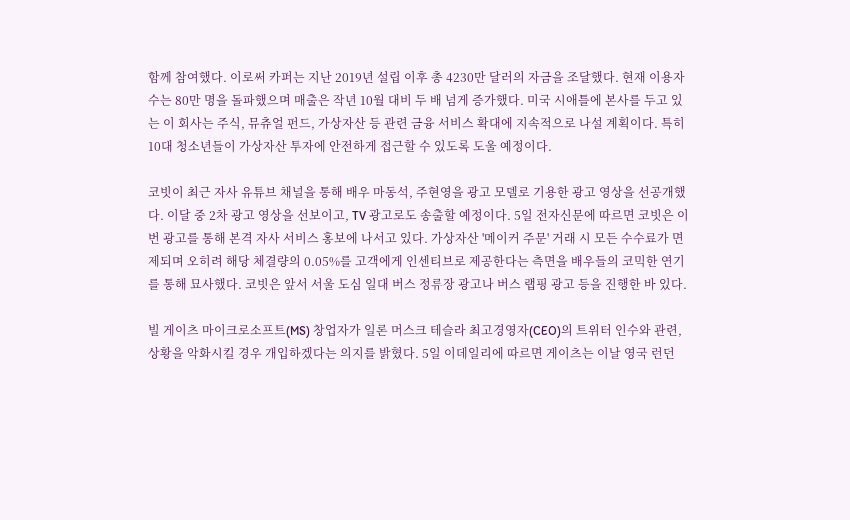함께 참여했다. 이로써 카퍼는 지난 2019년 설립 이후 총 4230만 달러의 자금을 조달했다. 현재 이용자 수는 80만 명을 돌파했으며 매출은 작년 10월 대비 두 배 넘게 증가했다. 미국 시애틀에 본사를 두고 있는 이 회사는 주식, 뮤츄얼 펀드, 가상자산 등 관련 금융 서비스 확대에 지속적으로 나설 계획이다. 특히 10대 청소년들이 가상자산 투자에 안전하게 접근할 수 있도록 도울 예정이다.

코빗이 최근 자사 유튜브 채널을 통해 배우 마동석, 주현영을 광고 모델로 기용한 광고 영상을 선공개했다. 이달 중 2차 광고 영상을 선보이고, TV 광고로도 송출할 예정이다. 5일 전자신문에 따르면 코빗은 이번 광고를 통해 본격 자사 서비스 홍보에 나서고 있다. 가상자산 '메이커 주문' 거래 시 모든 수수료가 면제되며 오히려 해당 체결량의 0.05%를 고객에게 인센티브로 제공한다는 측면을 배우들의 코믹한 연기를 통해 묘사했다. 코빗은 앞서 서울 도심 일대 버스 정류장 광고나 버스 랩핑 광고 등을 진행한 바 있다.

빌 게이츠 마이크로소프트(MS) 창업자가 일론 머스크 테슬라 최고경영자(CEO)의 트위터 인수와 관련, 상황을 악화시킬 경우 개입하겠다는 의지를 밝혔다. 5일 이데일리에 따르면 게이츠는 이날 영국 런던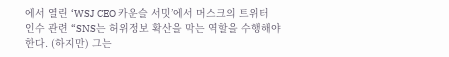에서 열린 ‘WSJ CEO 카운슬 서밋’에서 머스크의 트위터 인수 관련 “SNS는 허위정보 확산을 막는 역할을 수행해야 한다. (하지만) 그는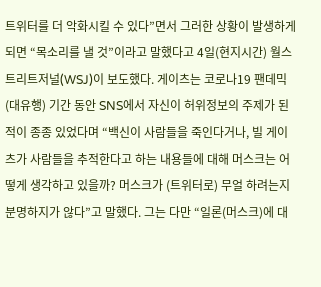트위터를 더 악화시킬 수 있다”면서 그러한 상황이 발생하게 되면 “목소리를 낼 것”이라고 말했다고 4일(현지시간) 월스트리트저널(WSJ)이 보도했다. 게이츠는 코로나19 팬데믹(대유행) 기간 동안 SNS에서 자신이 허위정보의 주제가 된 적이 종종 있었다며 “백신이 사람들을 죽인다거나, 빌 게이츠가 사람들을 추적한다고 하는 내용들에 대해 머스크는 어떻게 생각하고 있을까? 머스크가 (트위터로) 무얼 하려는지 분명하지가 않다”고 말했다. 그는 다만 “일론(머스크)에 대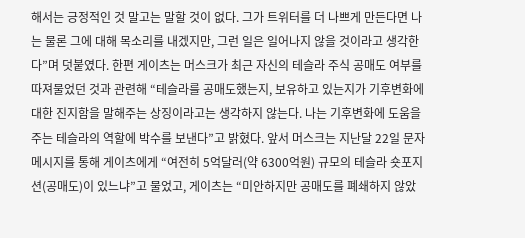해서는 긍정적인 것 말고는 말할 것이 없다. 그가 트위터를 더 나쁘게 만든다면 나는 물론 그에 대해 목소리를 내겠지만, 그런 일은 일어나지 않을 것이라고 생각한다”며 덧붙였다. 한편 게이츠는 머스크가 최근 자신의 테슬라 주식 공매도 여부를 따져물었던 것과 관련해 “테슬라를 공매도했는지, 보유하고 있는지가 기후변화에 대한 진지함을 말해주는 상징이라고는 생각하지 않는다. 나는 기후변화에 도움을 주는 테슬라의 역할에 박수를 보낸다”고 밝혔다. 앞서 머스크는 지난달 22일 문자메시지를 통해 게이츠에게 “여전히 5억달러(약 6300억원) 규모의 테슬라 숏포지션(공매도)이 있느냐”고 물었고, 게이츠는 “미안하지만 공매도를 폐쇄하지 않았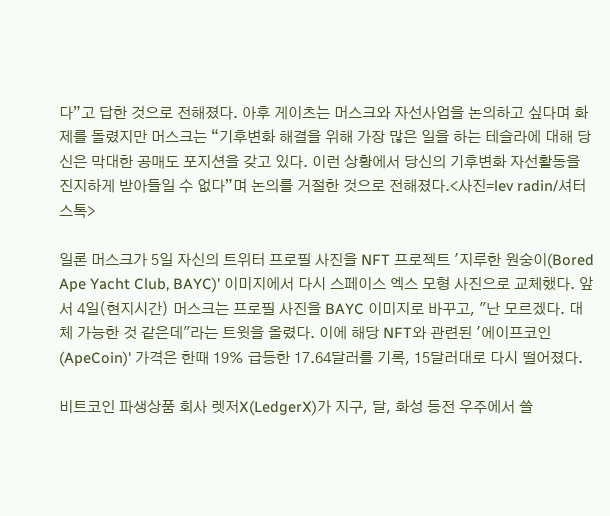다”고 답한 것으로 전해졌다. 아후 게이츠는 머스크와 자선사업을 논의하고 싶다며 화제를 돌렸지만 머스크는 “기후변화 해결을 위해 가장 많은 일을 하는 테슬라에 대해 당신은 막대한 공매도 포지션을 갖고 있다. 이런 상황에서 당신의 기후변화 자선활동을 진지하게 받아들일 수 없다”며 논의를 거절한 것으로 전해졌다.<사진=lev radin/셔터스톡>

일론 머스크가 5일 자신의 트위터 프로필 사진을 NFT 프로젝트 '지루한 원숭이(Bored Ape Yacht Club, BAYC)' 이미지에서 다시 스페이스 엑스 모형 사진으로 교체했다. 앞서 4일(현지시간) 머스크는 프로필 사진을 BAYC 이미지로 바꾸고, "난 모르겠다. 대체 가능한 것 같은데"라는 트윗을 올렸다. 이에 해당 NFT와 관련된 '에이프코인(ApeCoin)' 가격은 한때 19% 급등한 17.64달러를 기록, 15달러대로 다시 떨어졌다.

비트코인 파생상품 회사 렛저X(LedgerX)가 지구, 달, 화성 등전 우주에서 쓸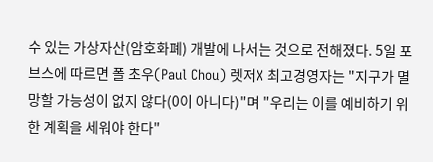수 있는 가상자산(암호화폐) 개발에 나서는 것으로 전해졌다. 5일 포브스에 따르면 폴 초우(Paul Chou) 렛저X 최고경영자는 "지구가 멸망할 가능성이 없지 않다(0이 아니다)"며 "우리는 이를 예비하기 위한 계획을 세워야 한다"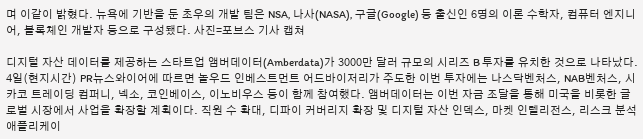며 이같이 밝혔다. 뉴욕에 기반을 둔 초우의 개발 팀은 NSA, 나사(NASA), 구글(Google) 등 출신인 6명의 이론 수학자, 컴퓨터 엔지니어, 블록체인 개발자 등으로 구성됐다. 사진=포브스 기사 캡쳐

디지털 자산 데이터를 제공하는 스타트업 앰버데이터(Amberdata)가 3000만 달러 규모의 시리즈 B 투자를 유치한 것으로 나타났다. 4일(현지시간) PR뉴스와이어에 따르면 놀우드 인베스트먼트 어드바이저리가 주도한 이번 투자에는 나스닥벤처스, NAB벤처스, 시카코 트레이딩 컴퍼니, 넥소, 코인베이스, 이노비우스 등이 함께 참여했다. 앰버데이터는 이번 자금 조달을 통해 미국을 비롯한 글로벌 시장에서 사업을 확장할 계획이다. 직원 수 확대, 디파이 커버리지 확장 및 디지털 자산 인덱스, 마켓 인텔리전스, 리스크 분석 애플리케이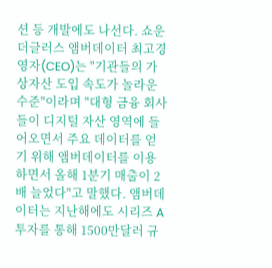션 등 개발에도 나선다. 쇼운 더글러스 앰버데이터 최고경영자(CEO)는 "기관들의 가상자산 도입 속도가 놀라운 수준"이라며 "대형 금융 회사들이 디지털 자산 영역에 들어오면서 주요 데이터를 얻기 위해 앰버데이터를 이용하면서 올해 1분기 매출이 2배 늘었다"고 말했다. 앰버데이터는 지난해에도 시리즈 A 투자를 통해 1500만달러 규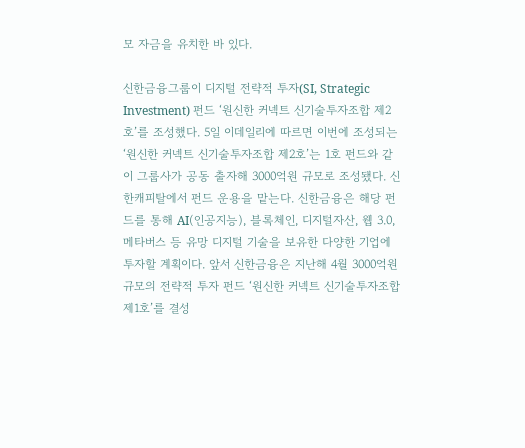모 자금을 유치한 바 있다.

신한금융그룹이 디지털 전략적 투자(SI, Strategic Investment) 펀드 ‘원신한 커넥트 신기술투자조합 제2호’를 조성했다. 5일 이데일리에 따르면 이번에 조성되는 ‘원신한 커넥트 신기술투자조합 제2호’는 1호 펀드와 같이 그룹사가 공동 출자해 3000억원 규모로 조성됐다. 신한캐피탈에서 펀드 운용을 맡는다. 신한금융은 해당 펀드를 통해 AI(인공지능), 블록체인, 디지털자산, 웹 3.0, 메타버스 등 유망 디지털 기술을 보유한 다양한 기업에 투자할 계획이다. 앞서 신한금융은 지난해 4월 3000억원 규모의 전략적 투자 펀드 ‘원신한 커넥트 신기술투자조합 제1호’를 결성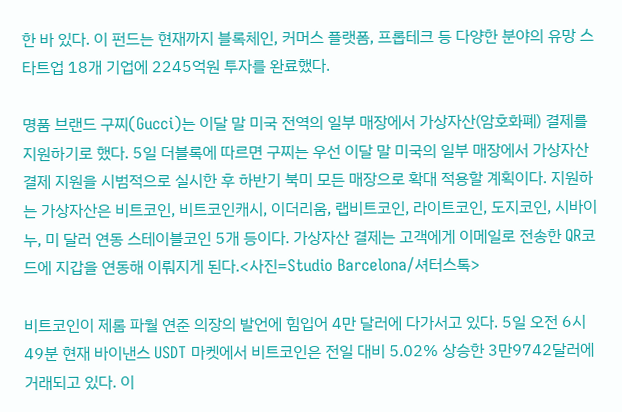한 바 있다. 이 펀드는 현재까지 블록체인, 커머스 플랫폼, 프롭테크 등 다양한 분야의 유망 스타트업 18개 기업에 2245억원 투자를 완료했다.

명품 브랜드 구찌(Gucci)는 이달 말 미국 전역의 일부 매장에서 가상자산(암호화폐) 결제를 지원하기로 했다. 5일 더블록에 따르면 구찌는 우선 이달 말 미국의 일부 매장에서 가상자산 결제 지원을 시범적으로 실시한 후 하반기 북미 모든 매장으로 확대 적용할 계획이다. 지원하는 가상자산은 비트코인, 비트코인캐시, 이더리움, 랩비트코인, 라이트코인, 도지코인, 시바이누, 미 달러 연동 스테이블코인 5개 등이다. 가상자산 결제는 고객에게 이메일로 전송한 QR코드에 지갑을 연동해 이뤄지게 된다.<사진=Studio Barcelona/셔터스톡>

비트코인이 제롬 파월 연준 의장의 발언에 힘입어 4만 달러에 다가서고 있다. 5일 오전 6시 49분 현재 바이낸스 USDT 마켓에서 비트코인은 전일 대비 5.02% 상승한 3만9742달러에 거래되고 있다. 이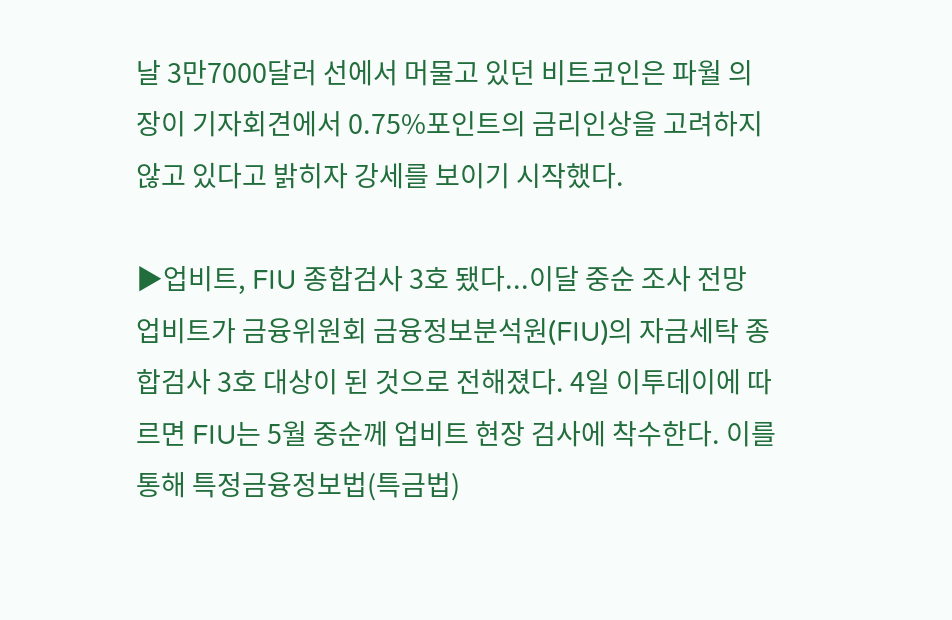날 3만7000달러 선에서 머물고 있던 비트코인은 파월 의장이 기자회견에서 0.75%포인트의 금리인상을 고려하지 않고 있다고 밝히자 강세를 보이기 시작했다.

▶업비트, FIU 종합검사 3호 됐다...이달 중순 조사 전망 업비트가 금융위원회 금융정보분석원(FIU)의 자금세탁 종합검사 3호 대상이 된 것으로 전해졌다. 4일 이투데이에 따르면 FIU는 5월 중순께 업비트 현장 검사에 착수한다. 이를 통해 특정금융정보법(특금법)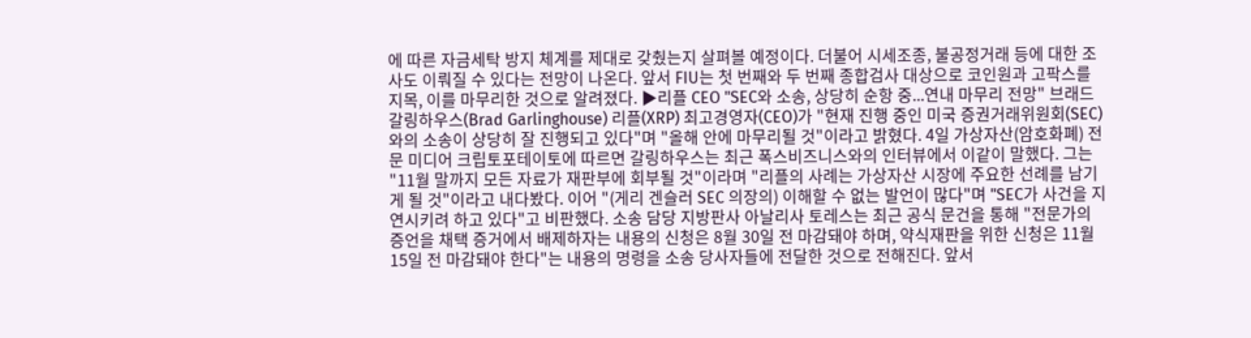에 따른 자금세탁 방지 체계를 제대로 갖췄는지 살펴볼 예정이다. 더불어 시세조종, 불공정거래 등에 대한 조사도 이뤄질 수 있다는 전망이 나온다. 앞서 FIU는 첫 번째와 두 번째 종합검사 대상으로 코인원과 고팍스를 지목, 이를 마무리한 것으로 알려졌다. ▶리플 CEO "SEC와 소송, 상당히 순항 중...연내 마무리 전망" 브래드 갈링하우스(Brad Garlinghouse) 리플(XRP) 최고경영자(CEO)가 "현재 진행 중인 미국 증권거래위원회(SEC)와의 소송이 상당히 잘 진행되고 있다"며 "올해 안에 마무리될 것"이라고 밝혔다. 4일 가상자산(암호화폐) 전문 미디어 크립토포테이토에 따르면 갈링하우스는 최근 폭스비즈니스와의 인터뷰에서 이같이 말했다. 그는 "11월 말까지 모든 자료가 재판부에 회부될 것"이라며 "리플의 사례는 가상자산 시장에 주요한 선례를 남기게 될 것"이라고 내다봤다. 이어 "(게리 겐슬러 SEC 의장의) 이해할 수 없는 발언이 많다"며 "SEC가 사건을 지연시키려 하고 있다"고 비판했다. 소송 담당 지방판사 아날리사 토레스는 최근 공식 문건을 통해 "전문가의 증언을 채택 증거에서 배제하자는 내용의 신청은 8월 30일 전 마감돼야 하며, 약식재판을 위한 신청은 11월 15일 전 마감돼야 한다"는 내용의 명령을 소송 당사자들에 전달한 것으로 전해진다. 앞서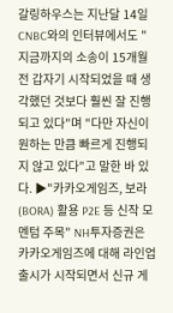갈링하우스는 지난달 14일 CNBC와의 인터뷰에서도 "지금까지의 소송이 15개월 전 갑자기 시작되었을 때 생각했던 것보다 훨씬 잘 진행되고 있다"며 "다만 자신이 원하는 만큼 빠르게 진행되지 않고 있다"고 말한 바 있다. ▶"카카오게임즈, 보라(BORA) 활용 P2E 등 신작 모멘텀 주목" NH투자증권은 카카오게임즈에 대해 라인업 출시가 시작되면서 신규 게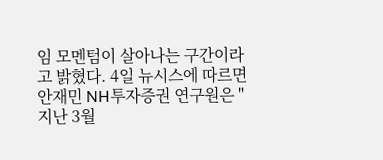임 모멘텀이 살아나는 구간이라고 밝혔다. 4일 뉴시스에 따르면 안재민 NH투자증권 연구원은 "지난 3월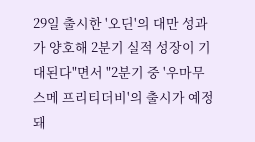29일 출시한 '오딘'의 대만 성과가 양호해 2분기 실적 성장이 기대된다"면서 "2분기 중 '우마무스메 프리티더비'의 출시가 예정돼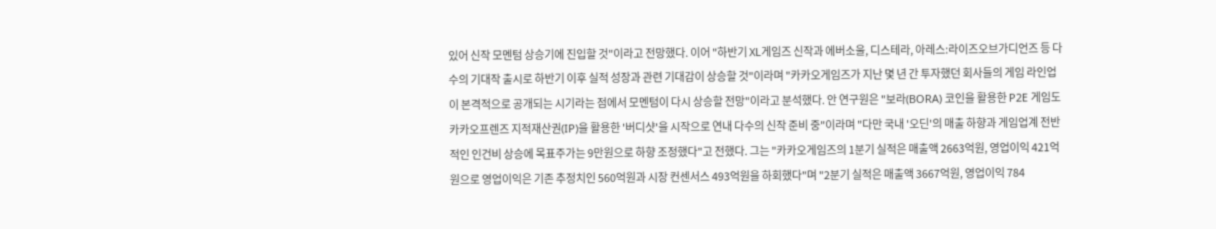있어 신작 모멘텀 상승기에 진입할 것"이라고 전망했다. 이어 "하반기 XL게임즈 신작과 에버소울, 디스테라, 아레스:라이즈오브가디언즈 등 다수의 기대작 출시로 하반기 이후 실적 성장과 관련 기대감이 상승할 것"이라며 "카카오게임즈가 지난 몇 년 간 투자했던 회사들의 게임 라인업이 본격적으로 공개되는 시기라는 점에서 모멘텀이 다시 상승할 전망"이라고 분석했다. 안 연구원은 "보라(BORA) 코인을 활용한 P2E 게임도 카카오프렌즈 지적재산권(IP)을 활용한 '버디샷'을 시작으로 연내 다수의 신작 준비 중"이라며 "다만 국내 '오딘'의 매출 하향과 게임업계 전반적인 인건비 상승에 목표주가는 9만원으로 하향 조정했다"고 전했다. 그는 "카카오게임즈의 1분기 실적은 매출액 2663억원, 영업이익 421억원으로 영업이익은 기존 추정치인 560억원과 시장 컨센서스 493억원을 하회했다"며 "2분기 실적은 매출액 3667억원, 영업이익 784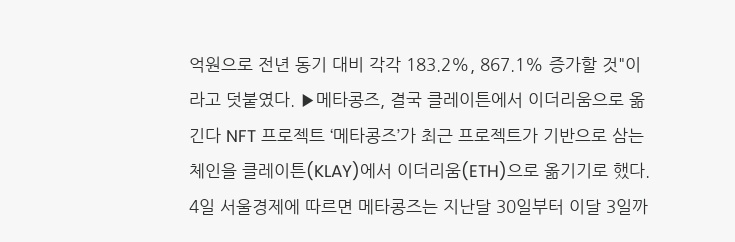억원으로 전년 동기 대비 각각 183.2%, 867.1% 증가할 것"이라고 덧붙였다. ▶메타콩즈, 결국 클레이튼에서 이더리움으로 옮긴다 NFT 프로젝트 ‘메타콩즈’가 최근 프로젝트가 기반으로 삼는 체인을 클레이튼(KLAY)에서 이더리움(ETH)으로 옮기기로 했다. 4일 서울경제에 따르면 메타콩즈는 지난달 30일부터 이달 3일까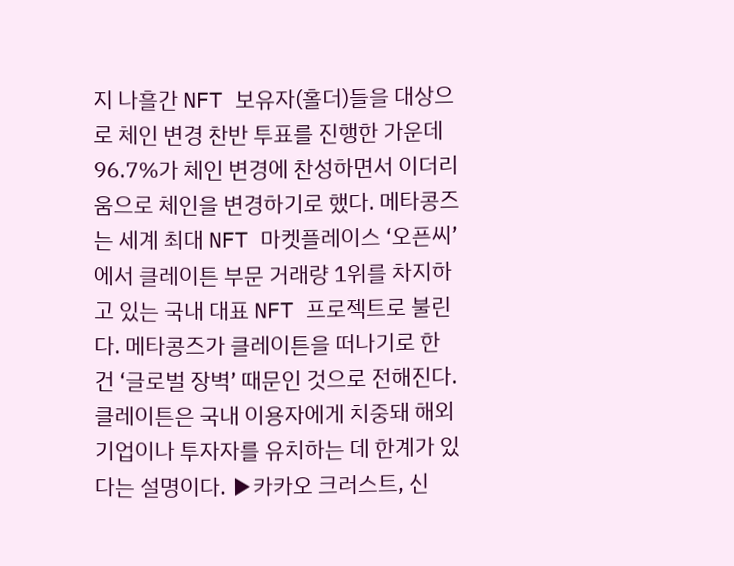지 나흘간 NFT 보유자(홀더)들을 대상으로 체인 변경 찬반 투표를 진행한 가운데 96.7%가 체인 변경에 찬성하면서 이더리움으로 체인을 변경하기로 했다. 메타콩즈는 세계 최대 NFT 마켓플레이스 ‘오픈씨’에서 클레이튼 부문 거래량 1위를 차지하고 있는 국내 대표 NFT 프로젝트로 불린다. 메타콩즈가 클레이튼을 떠나기로 한 건 ‘글로벌 장벽’ 때문인 것으로 전해진다. 클레이튼은 국내 이용자에게 치중돼 해외 기업이나 투자자를 유치하는 데 한계가 있다는 설명이다. ▶카카오 크러스트, 신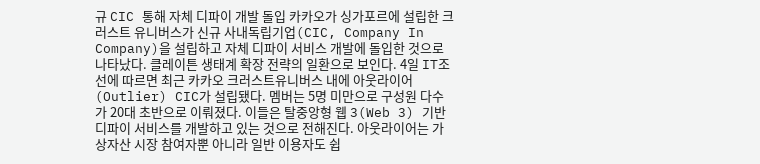규 CIC 통해 자체 디파이 개발 돌입 카카오가 싱가포르에 설립한 크러스트 유니버스가 신규 사내독립기업(CIC, Company In Company)을 설립하고 자체 디파이 서비스 개발에 돌입한 것으로 나타났다. 클레이튼 생태계 확장 전략의 일환으로 보인다. 4일 IT조선에 따르면 최근 카카오 크러스트유니버스 내에 아웃라이어(Outlier) CIC가 설립됐다. 멤버는 5명 미만으로 구성원 다수가 20대 초반으로 이뤄졌다. 이들은 탈중앙형 웹 3(Web 3) 기반 디파이 서비스를 개발하고 있는 것으로 전해진다. 아웃라이어는 가상자산 시장 참여자뿐 아니라 일반 이용자도 쉽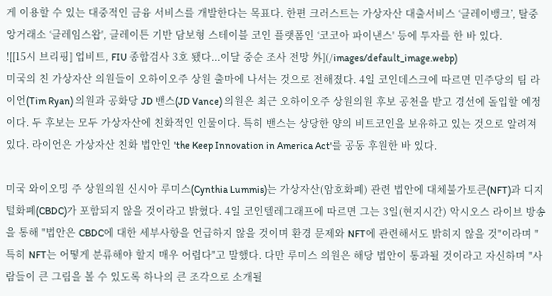게 이용할 수 있는 대중적인 금융 서비스를 개발한다는 목표다. 한편 크러스트는 가상자산 대출서비스 ‘클레이뱅크’, 탈중앙거래소 ‘클레임스왑', 클레이튼 기반 담보형 스테이블 코인 플랫폼인 ‘코코아 파이낸스' 등에 투자를 한 바 있다.
![[15시 브리핑] 업비트, FIU 종합검사 3호 됐다...이달 중순 조사 전망 外](/images/default_image.webp)
미국의 친 가상자산 의원들이 오하이오주 상원 출마에 나서는 것으로 전해졌다. 4일 코인데스크에 따르면 민주당의 팀 라이언(Tim Ryan) 의원과 공화당 JD 밴스(JD Vance) 의원은 최근 오하이오주 상원의원 후보 공천을 받고 경선에 돌입할 예정이다. 두 후보는 모두 가상자산에 친화적인 인물이다. 특히 밴스는 상당한 양의 비트코인을 보유하고 있는 것으로 알려져 있다. 라이언은 가상자산 친화 법안인 'the Keep Innovation in America Act'를 공동 후원한 바 있다.

미국 와이오밍 주 상원의원 신시아 루미스(Cynthia Lummis)는 가상자산(암호화폐) 관련 법안에 대체불가토큰(NFT)과 디지털화폐(CBDC)가 포함되지 않을 것이라고 밝혔다. 4일 코인텔레그래프에 따르면 그는 3일(현지시간) 악시오스 라이브 방송을 통해 "법안은 CBDC에 대한 세부사항을 언급하지 않을 것이며 환경 문제와 NFT에 관련해서도 밝히지 않을 것"이라며 "특히 NFT는 어떻게 분류해야 할지 매우 어렵다"고 말했다. 다만 루미스 의원은 해당 법안이 통과될 것이라고 자신하며 "사람들이 큰 그림을 볼 수 있도록 하나의 큰 조각으로 소개될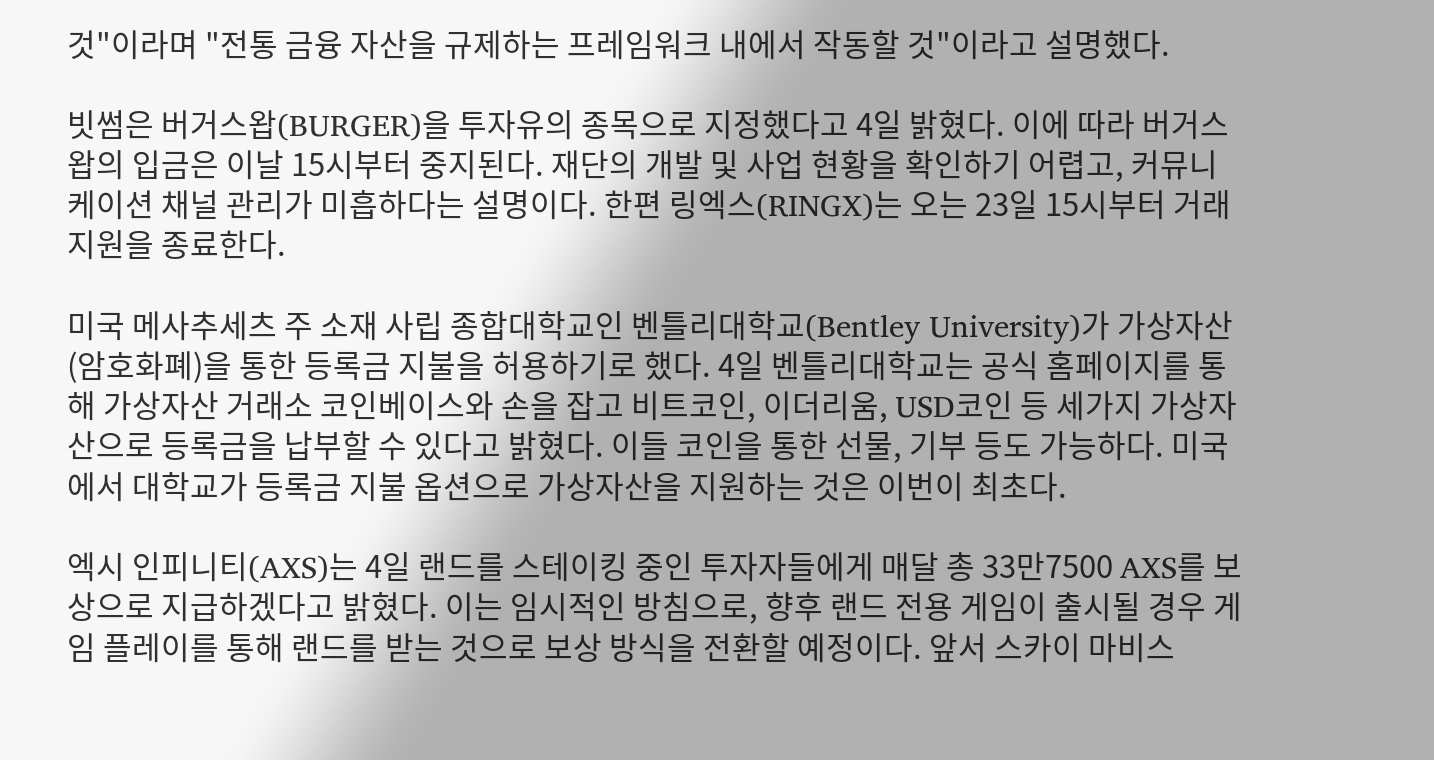것"이라며 "전통 금융 자산을 규제하는 프레임워크 내에서 작동할 것"이라고 설명했다.

빗썸은 버거스왑(BURGER)을 투자유의 종목으로 지정했다고 4일 밝혔다. 이에 따라 버거스왑의 입금은 이날 15시부터 중지된다. 재단의 개발 및 사업 현황을 확인하기 어렵고, 커뮤니케이션 채널 관리가 미흡하다는 설명이다. 한편 링엑스(RINGX)는 오는 23일 15시부터 거래 지원을 종료한다.

미국 메사추세츠 주 소재 사립 종합대학교인 벤틀리대학교(Bentley University)가 가상자산(암호화폐)을 통한 등록금 지불을 허용하기로 했다. 4일 벤틀리대학교는 공식 홈페이지를 통해 가상자산 거래소 코인베이스와 손을 잡고 비트코인, 이더리움, USD코인 등 세가지 가상자산으로 등록금을 납부할 수 있다고 밝혔다. 이들 코인을 통한 선물, 기부 등도 가능하다. 미국에서 대학교가 등록금 지불 옵션으로 가상자산을 지원하는 것은 이번이 최초다.

엑시 인피니티(AXS)는 4일 랜드를 스테이킹 중인 투자자들에게 매달 총 33만7500 AXS를 보상으로 지급하겠다고 밝혔다. 이는 임시적인 방침으로, 향후 랜드 전용 게임이 출시될 경우 게임 플레이를 통해 랜드를 받는 것으로 보상 방식을 전환할 예정이다. 앞서 스카이 마비스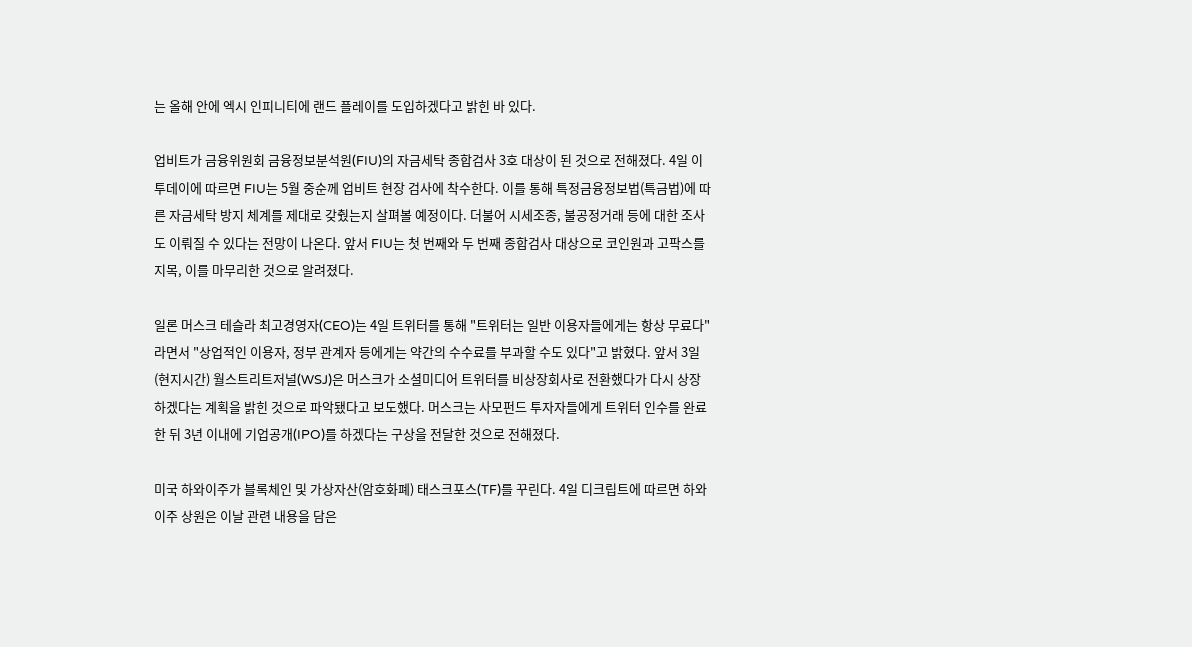는 올해 안에 엑시 인피니티에 랜드 플레이를 도입하겠다고 밝힌 바 있다.

업비트가 금융위원회 금융정보분석원(FIU)의 자금세탁 종합검사 3호 대상이 된 것으로 전해졌다. 4일 이투데이에 따르면 FIU는 5월 중순께 업비트 현장 검사에 착수한다. 이를 통해 특정금융정보법(특금법)에 따른 자금세탁 방지 체계를 제대로 갖췄는지 살펴볼 예정이다. 더불어 시세조종, 불공정거래 등에 대한 조사도 이뤄질 수 있다는 전망이 나온다. 앞서 FIU는 첫 번째와 두 번째 종합검사 대상으로 코인원과 고팍스를 지목, 이를 마무리한 것으로 알려졌다.

일론 머스크 테슬라 최고경영자(CEO)는 4일 트위터를 통해 "트위터는 일반 이용자들에게는 항상 무료다"라면서 "상업적인 이용자, 정부 관계자 등에게는 약간의 수수료를 부과할 수도 있다"고 밝혔다. 앞서 3일(현지시간) 월스트리트저널(WSJ)은 머스크가 소셜미디어 트위터를 비상장회사로 전환했다가 다시 상장하겠다는 계획을 밝힌 것으로 파악됐다고 보도했다. 머스크는 사모펀드 투자자들에게 트위터 인수를 완료한 뒤 3년 이내에 기업공개(IPO)를 하겠다는 구상을 전달한 것으로 전해졌다.

미국 하와이주가 블록체인 및 가상자산(암호화폐) 태스크포스(TF)를 꾸린다. 4일 디크립트에 따르면 하와이주 상원은 이날 관련 내용을 담은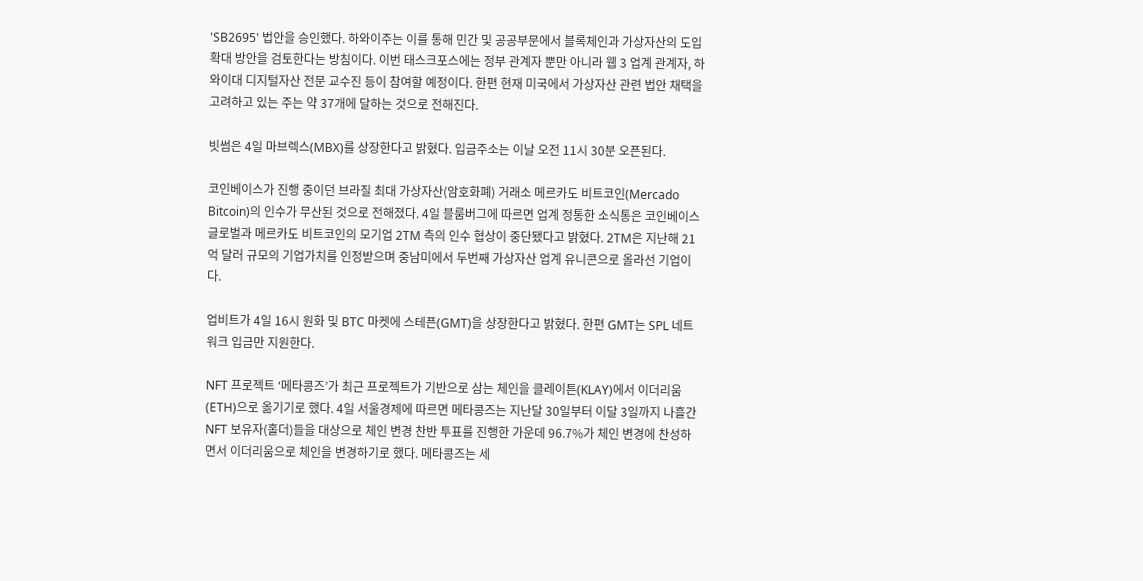'SB2695' 법안을 승인했다. 하와이주는 이를 통해 민간 및 공공부문에서 블록체인과 가상자산의 도입 확대 방안을 검토한다는 방침이다. 이번 태스크포스에는 정부 관계자 뿐만 아니라 웹 3 업계 관계자, 하와이대 디지털자산 전문 교수진 등이 참여할 예정이다. 한편 현재 미국에서 가상자산 관련 법안 채택을 고려하고 있는 주는 약 37개에 달하는 것으로 전해진다.

빗썸은 4일 마브렉스(MBX)를 상장한다고 밝혔다. 입금주소는 이날 오전 11시 30분 오픈된다.

코인베이스가 진행 중이던 브라질 최대 가상자산(암호화폐) 거래소 메르카도 비트코인(Mercado Bitcoin)의 인수가 무산된 것으로 전해졌다. 4일 블룸버그에 따르면 업계 정통한 소식통은 코인베이스 글로벌과 메르카도 비트코인의 모기업 2TM 측의 인수 협상이 중단됐다고 밝혔다. 2TM은 지난해 21억 달러 규모의 기업가치를 인정받으며 중남미에서 두번째 가상자산 업계 유니콘으로 올라선 기업이다.

업비트가 4일 16시 원화 및 BTC 마켓에 스테픈(GMT)을 상장한다고 밝혔다. 한편 GMT는 SPL 네트워크 입금만 지원한다.

NFT 프로젝트 ‘메타콩즈’가 최근 프로젝트가 기반으로 삼는 체인을 클레이튼(KLAY)에서 이더리움(ETH)으로 옮기기로 했다. 4일 서울경제에 따르면 메타콩즈는 지난달 30일부터 이달 3일까지 나흘간 NFT 보유자(홀더)들을 대상으로 체인 변경 찬반 투표를 진행한 가운데 96.7%가 체인 변경에 찬성하면서 이더리움으로 체인을 변경하기로 했다. 메타콩즈는 세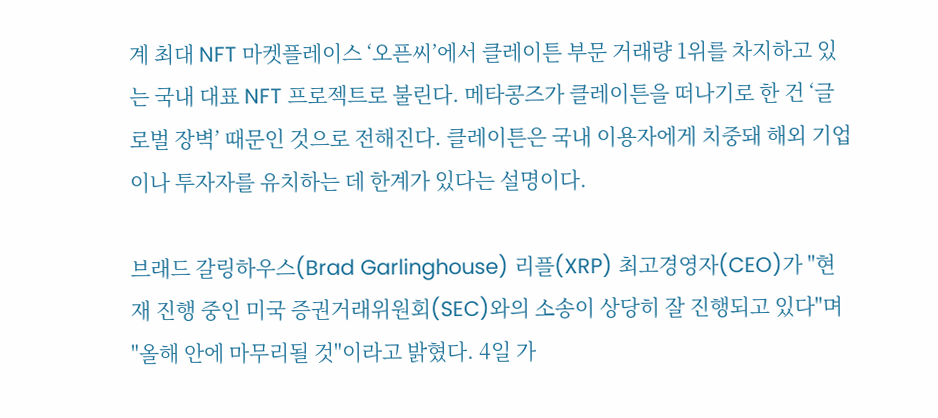계 최대 NFT 마켓플레이스 ‘오픈씨’에서 클레이튼 부문 거래량 1위를 차지하고 있는 국내 대표 NFT 프로젝트로 불린다. 메타콩즈가 클레이튼을 떠나기로 한 건 ‘글로벌 장벽’ 때문인 것으로 전해진다. 클레이튼은 국내 이용자에게 치중돼 해외 기업이나 투자자를 유치하는 데 한계가 있다는 설명이다.

브래드 갈링하우스(Brad Garlinghouse) 리플(XRP) 최고경영자(CEO)가 "현재 진행 중인 미국 증권거래위원회(SEC)와의 소송이 상당히 잘 진행되고 있다"며 "올해 안에 마무리될 것"이라고 밝혔다. 4일 가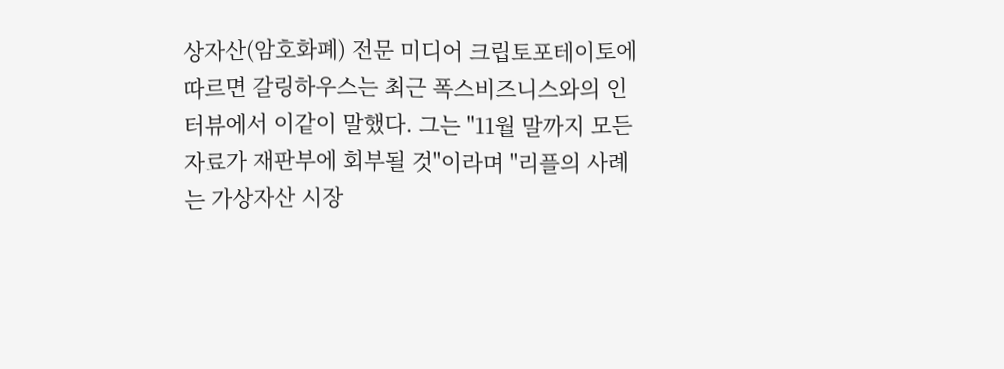상자산(암호화폐) 전문 미디어 크립토포테이토에 따르면 갈링하우스는 최근 폭스비즈니스와의 인터뷰에서 이같이 말했다. 그는 "11월 말까지 모든 자료가 재판부에 회부될 것"이라며 "리플의 사례는 가상자산 시장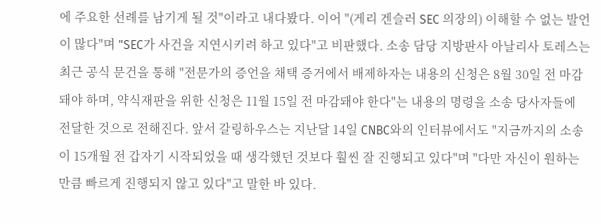에 주요한 선례를 남기게 될 것"이라고 내다봤다. 이어 "(게리 겐슬러 SEC 의장의) 이해할 수 없는 발언이 많다"며 "SEC가 사건을 지연시키려 하고 있다"고 비판했다. 소송 담당 지방판사 아날리사 토레스는 최근 공식 문건을 통해 "전문가의 증언을 채택 증거에서 배제하자는 내용의 신청은 8월 30일 전 마감돼야 하며, 약식재판을 위한 신청은 11월 15일 전 마감돼야 한다"는 내용의 명령을 소송 당사자들에 전달한 것으로 전해진다. 앞서 갈링하우스는 지난달 14일 CNBC와의 인터뷰에서도 "지금까지의 소송이 15개월 전 갑자기 시작되었을 때 생각했던 것보다 훨씬 잘 진행되고 있다"며 "다만 자신이 원하는 만큼 빠르게 진행되지 않고 있다"고 말한 바 있다.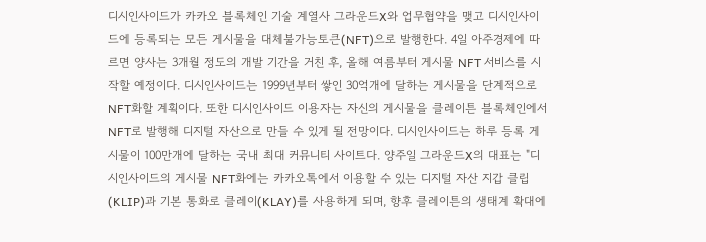디시인사이드가 카카오 블록체인 기술 계열사 그라운드X와 업무협약을 맺고 디시인사이드에 등록되는 모든 게시물을 대체불가능토큰(NFT)으로 발행한다. 4일 아주경제에 따르면 양사는 3개월 정도의 개발 기간을 거친 후, 올해 여름부터 게시물 NFT 서비스를 시작할 예정이다. 디시인사이드는 1999년부터 쌓인 30억개에 달하는 게시물을 단계적으로 NFT화할 계획이다. 또한 디시인사이드 이용자는 자신의 게시물을 클레이튼 블록체인에서 NFT로 발행해 디지털 자산으로 만들 수 있게 될 전망이다. 디시인사이드는 하루 등록 게시물이 100만개에 달하는 국내 최대 커뮤니티 사이트다. 양주일 그라운드X의 대표는 "디시인사이드의 게시물 NFT화에는 카카오톡에서 이용할 수 있는 디지털 자산 지갑 클립(KLIP)과 기본 통화로 클레이(KLAY)를 사용하게 되며, 향후 클레이튼의 생태계 확대에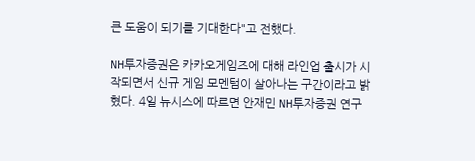큰 도움이 되기를 기대한다"고 전했다.

NH투자증권은 카카오게임즈에 대해 라인업 출시가 시작되면서 신규 게임 모멘텀이 살아나는 구간이라고 밝혔다. 4일 뉴시스에 따르면 안재민 NH투자증권 연구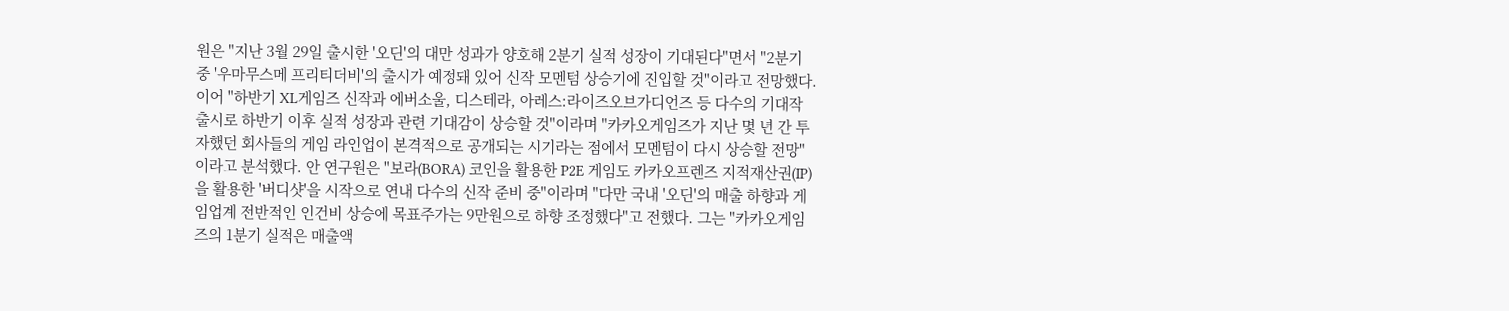원은 "지난 3월 29일 출시한 '오딘'의 대만 성과가 양호해 2분기 실적 성장이 기대된다"면서 "2분기 중 '우마무스메 프리티더비'의 출시가 예정돼 있어 신작 모멘텀 상승기에 진입할 것"이라고 전망했다. 이어 "하반기 XL게임즈 신작과 에버소울, 디스테라, 아레스:라이즈오브가디언즈 등 다수의 기대작 출시로 하반기 이후 실적 성장과 관련 기대감이 상승할 것"이라며 "카카오게임즈가 지난 몇 년 간 투자했던 회사들의 게임 라인업이 본격적으로 공개되는 시기라는 점에서 모멘텀이 다시 상승할 전망"이라고 분석했다. 안 연구원은 "보라(BORA) 코인을 활용한 P2E 게임도 카카오프렌즈 지적재산권(IP)을 활용한 '버디샷'을 시작으로 연내 다수의 신작 준비 중"이라며 "다만 국내 '오딘'의 매출 하향과 게임업계 전반적인 인건비 상승에 목표주가는 9만원으로 하향 조정했다"고 전했다. 그는 "카카오게임즈의 1분기 실적은 매출액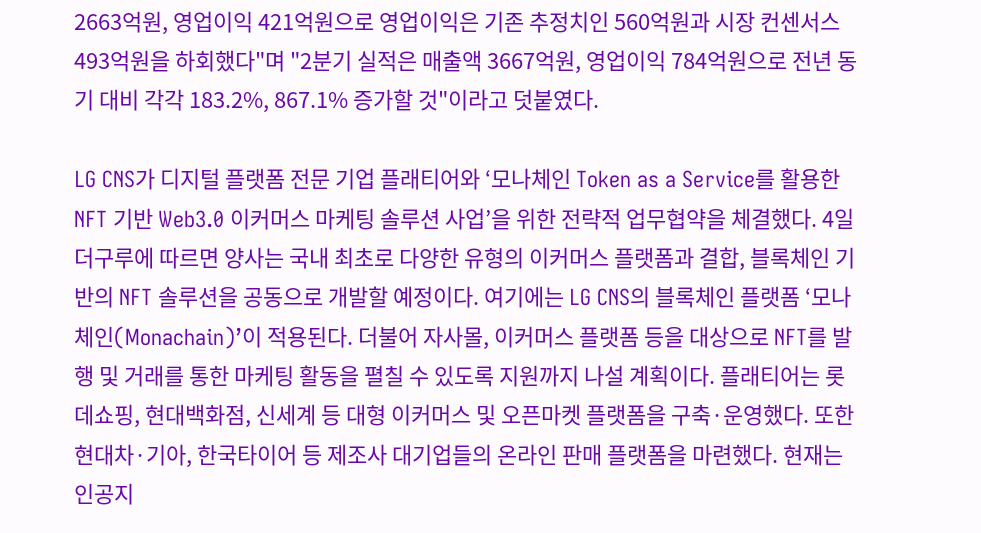2663억원, 영업이익 421억원으로 영업이익은 기존 추정치인 560억원과 시장 컨센서스 493억원을 하회했다"며 "2분기 실적은 매출액 3667억원, 영업이익 784억원으로 전년 동기 대비 각각 183.2%, 867.1% 증가할 것"이라고 덧붙였다.

LG CNS가 디지털 플랫폼 전문 기업 플래티어와 ‘모나체인 Token as a Service를 활용한 NFT 기반 Web3.0 이커머스 마케팅 솔루션 사업’을 위한 전략적 업무협약을 체결했다. 4일 더구루에 따르면 양사는 국내 최초로 다양한 유형의 이커머스 플랫폼과 결합, 블록체인 기반의 NFT 솔루션을 공동으로 개발할 예정이다. 여기에는 LG CNS의 블록체인 플랫폼 ‘모나체인(Monachain)’이 적용된다. 더불어 자사몰, 이커머스 플랫폼 등을 대상으로 NFT를 발행 및 거래를 통한 마케팅 활동을 펼칠 수 있도록 지원까지 나설 계획이다. 플래티어는 롯데쇼핑, 현대백화점, 신세계 등 대형 이커머스 및 오픈마켓 플랫폼을 구축·운영했다. 또한 현대차·기아, 한국타이어 등 제조사 대기업들의 온라인 판매 플랫폼을 마련했다. 현재는 인공지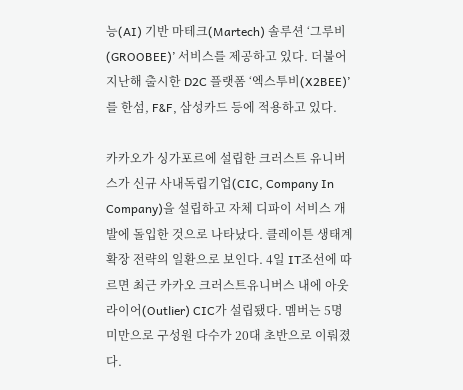능(AI) 기반 마테크(Martech) 솔루션 ‘그루비(GROOBEE)’ 서비스를 제공하고 있다. 더불어 지난해 출시한 D2C 플랫폼 ‘엑스투비(X2BEE)’를 한섬, F&F, 삼성카드 등에 적용하고 있다.

카카오가 싱가포르에 설립한 크러스트 유니버스가 신규 사내독립기업(CIC, Company In Company)을 설립하고 자체 디파이 서비스 개발에 돌입한 것으로 나타났다. 클레이튼 생태계 확장 전략의 일환으로 보인다. 4일 IT조선에 따르면 최근 카카오 크러스트유니버스 내에 아웃라이어(Outlier) CIC가 설립됐다. 멤버는 5명 미만으로 구성원 다수가 20대 초반으로 이뤄졌다.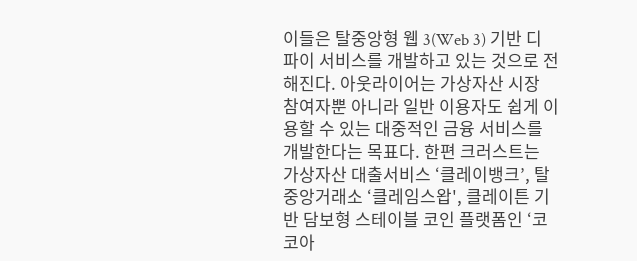이들은 탈중앙형 웹 3(Web 3) 기반 디파이 서비스를 개발하고 있는 것으로 전해진다. 아웃라이어는 가상자산 시장 참여자뿐 아니라 일반 이용자도 쉽게 이용할 수 있는 대중적인 금융 서비스를 개발한다는 목표다. 한편 크러스트는 가상자산 대출서비스 ‘클레이뱅크’, 탈중앙거래소 ‘클레임스왑', 클레이튼 기반 담보형 스테이블 코인 플랫폼인 ‘코코아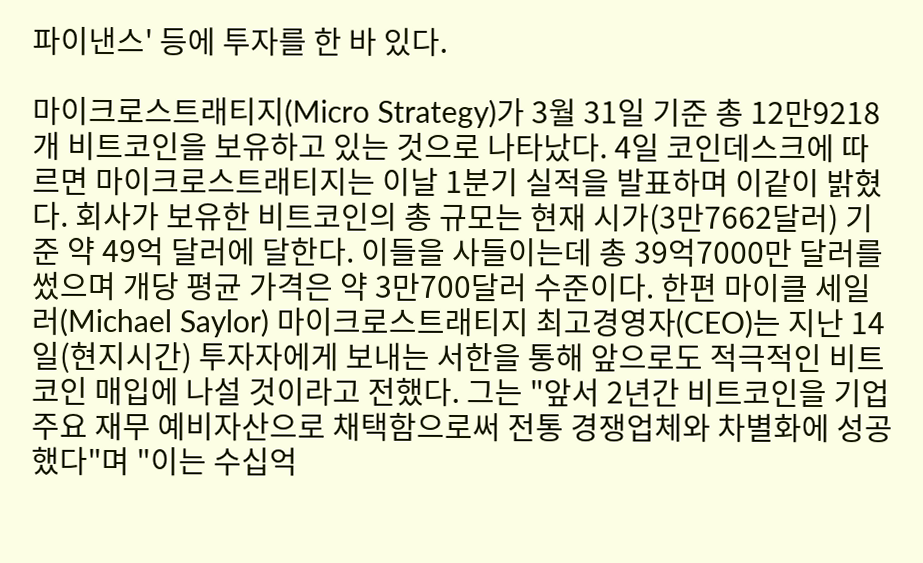파이낸스' 등에 투자를 한 바 있다.

마이크로스트래티지(Micro Strategy)가 3월 31일 기준 총 12만9218개 비트코인을 보유하고 있는 것으로 나타났다. 4일 코인데스크에 따르면 마이크로스트래티지는 이날 1분기 실적을 발표하며 이같이 밝혔다. 회사가 보유한 비트코인의 총 규모는 현재 시가(3만7662달러) 기준 약 49억 달러에 달한다. 이들을 사들이는데 총 39억7000만 달러를 썼으며 개당 평균 가격은 약 3만700달러 수준이다. 한편 마이클 세일러(Michael Saylor) 마이크로스트래티지 최고경영자(CEO)는 지난 14일(현지시간) 투자자에게 보내는 서한을 통해 앞으로도 적극적인 비트코인 매입에 나설 것이라고 전했다. 그는 "앞서 2년간 비트코인을 기업 주요 재무 예비자산으로 채택함으로써 전통 경쟁업체와 차별화에 성공했다"며 "이는 수십억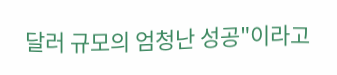달러 규모의 엄청난 성공"이라고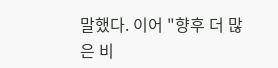말했다. 이어 "향후 더 많은 비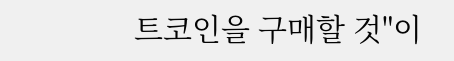트코인을 구매할 것"이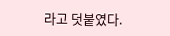라고 덧붙였다.